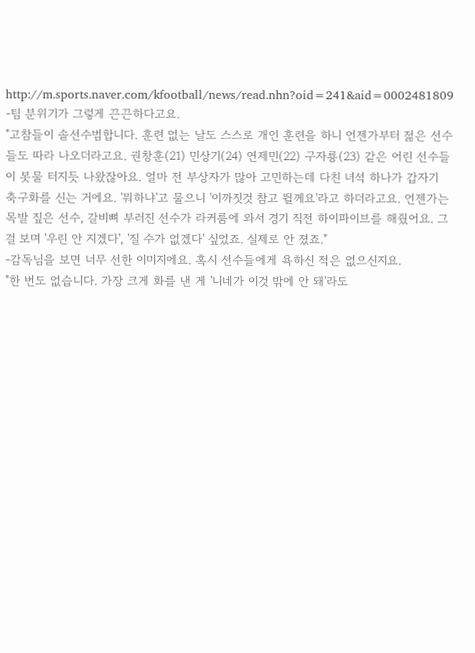http://m.sports.naver.com/kfootball/news/read.nhn?oid=241&aid=0002481809
-팀 분위기가 그렇게 끈끈하다고요.
"고참들이 솔선수범합니다. 훈련 없는 날도 스스로 개인 훈련을 하니 언젠가부터 젊은 선수들도 따라 나오더라고요. 권창훈(21) 민상기(24) 연제민(22) 구자룡(23) 같은 어린 선수들이 봇물 터지듯 나왔잖아요. 얼마 전 부상자가 많아 고민하는데 다친 녀석 하나가 갑자기 축구화를 신는 거에요. '뭐하냐'고 물으니 '이까짓것 참고 뛸께요'라고 하더라고요. 언젠가는 목발 짚은 선수, 갈비뼈 부러진 선수가 라커룸에 와서 경기 직전 하이파이브를 해줬어요. 그걸 보며 '우린 안 지겠다', '질 수가 없겠다' 싶었죠. 실제로 안 졌죠."
-감독님을 보면 너무 선한 이미지에요. 혹시 선수들에게 욕하신 적은 없으신지요.
"한 번도 없습니다. 가장 크게 화를 낸 게 '니네가 이것 밖에 안 돼'라도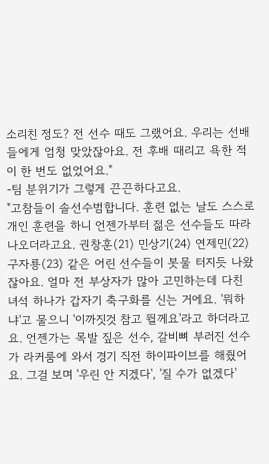소리친 정도? 전 선수 때도 그랬어요. 우리는 선배들에게 엄청 맞았잖아요. 전 후배 때리고 욕한 적이 한 번도 없었어요."
-팀 분위기가 그렇게 끈끈하다고요.
"고참들이 솔선수범합니다. 훈련 없는 날도 스스로 개인 훈련을 하니 언젠가부터 젊은 선수들도 따라 나오더라고요. 권창훈(21) 민상기(24) 연제민(22) 구자룡(23) 같은 어린 선수들이 봇물 터지듯 나왔잖아요. 얼마 전 부상자가 많아 고민하는데 다친 녀석 하나가 갑자기 축구화를 신는 거에요. '뭐하냐'고 물으니 '이까짓것 참고 뛸께요'라고 하더라고요. 언젠가는 목발 짚은 선수, 갈비뼈 부러진 선수가 라커룸에 와서 경기 직전 하이파이브를 해줬어요. 그걸 보며 '우린 안 지겠다', '질 수가 없겠다'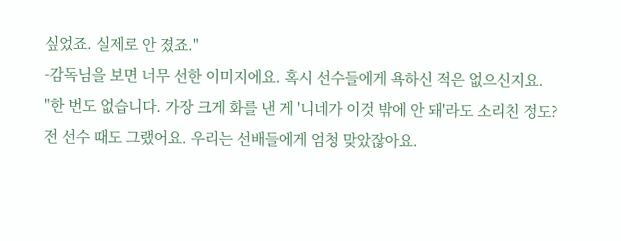싶었죠. 실제로 안 졌죠."
-감독님을 보면 너무 선한 이미지에요. 혹시 선수들에게 욕하신 적은 없으신지요.
"한 번도 없습니다. 가장 크게 화를 낸 게 '니네가 이것 밖에 안 돼'라도 소리친 정도? 전 선수 때도 그랬어요. 우리는 선배들에게 엄청 맞았잖아요.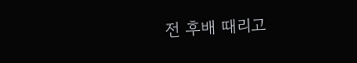전 후배 때리고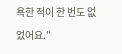욕한 적이 한 번도 없었어요."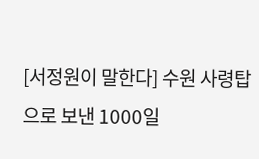[서정원이 말한다] 수원 사령탑으로 보낸 1000일